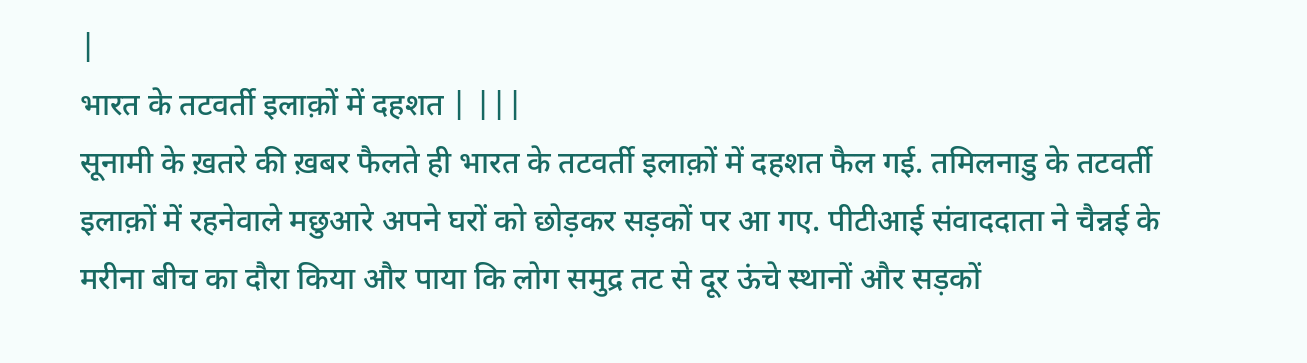|
भारत के तटवर्ती इलाक़ों में दहशत | |||
सूनामी के ख़तरे की ख़बर फैलते ही भारत के तटवर्ती इलाक़ों में दहशत फैल गई. तमिलनाडु के तटवर्ती इलाक़ों में रहनेवाले मछुआरे अपने घरों को छोड़कर सड़कों पर आ गए. पीटीआई संवाददाता ने चैन्नई के मरीना बीच का दौरा किया और पाया कि लोग समुद्र तट से दूर ऊंचे स्थानों और सड़कों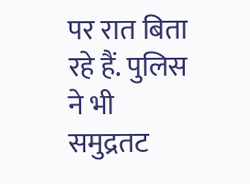पर रात बिता रहे हैं. पुलिस ने भी समुद्रतट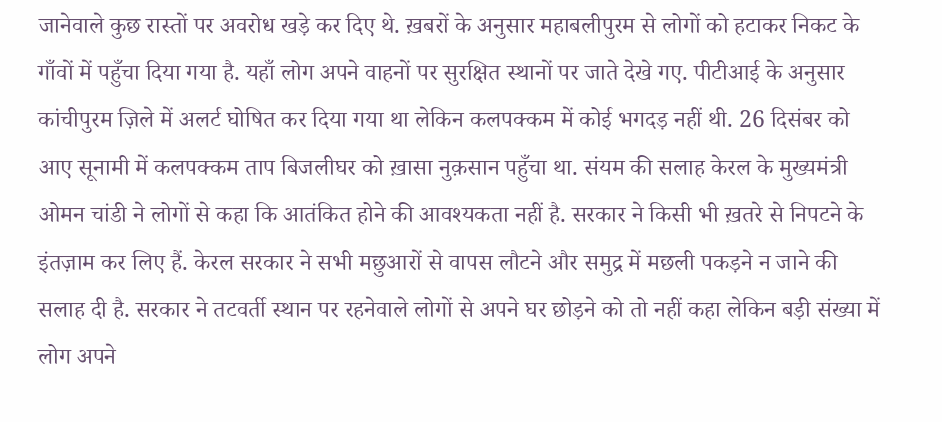जानेवाले कुछ रास्तों पर अवरोध खड़े कर दिए थे. ख़बरों के अनुसार महाबलीपुरम से लोगों को हटाकर निकट के गाँवों में पहुँचा दिया गया है. यहाँ लोग अपने वाहनों पर सुरक्षित स्थानों पर जाते देखे गए. पीटीआई के अनुसार कांचीपुरम ज़िले में अलर्ट घोषित कर दिया गया था लेकिन कलपक्कम में कोई भगदड़ नहीं थी. 26 दिसंबर को आए सूनामी में कलपक्कम ताप बिजलीघर को ख़ासा नुक़सान पहुँचा था. संयम की सलाह केरल के मुख्यमंत्री ओमन चांडी ने लोगों से कहा कि आतंकित होने की आवश्यकता नहीं है. सरकार ने किसी भी ख़तरे से निपटने के इंतज़ाम कर लिए हैं. केरल सरकार ने सभी मछुआरों से वापस लौटने और समुद्र में मछली पकड़ने न जाने की सलाह दी है. सरकार ने तटवर्ती स्थान पर रहनेवाले लोगों से अपने घर छोड़ने को तो नहीं कहा लेकिन बड़ी संख्या में लोग अपने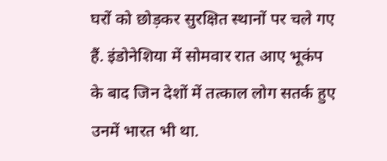घरों को छोड़कर सुरक्षित स्थानों पर चले गए हैं. इंडोनेशिया में सोमवार रात आए भूकंप के बाद जिन देशों में तत्काल लोग सतर्क हुए उनमें भारत भी था.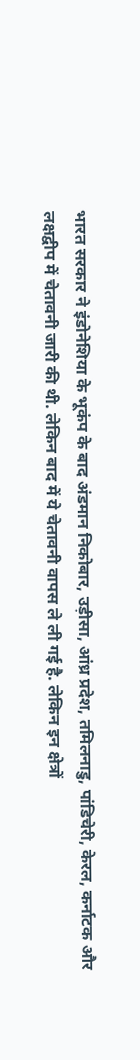भारत सरकार ने इंडोनेशिया के भूकंप के बाद अंडमान निकोबार, उड़ीसा, आंध्र प्रदेश, तमिलनाडु, पांडिचेरी, केरल, कर्नाटक और लक्षद्वीप में चेतावनी जारी की थी. लेकिन बाद में ये चेतावनी वापस ले ली गई है. लेकिन इन क्षेत्रों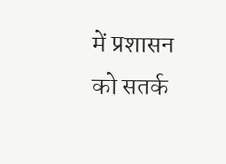में प्रशासन को सतर्क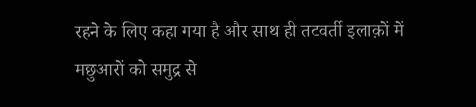रहने के लिए कहा गया है और साथ ही तटवर्ती इलाक़ों में मछुआरों को समुद्र से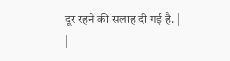दूर रहने की सलाह दी गई है. |
|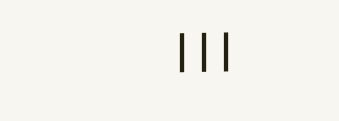|||